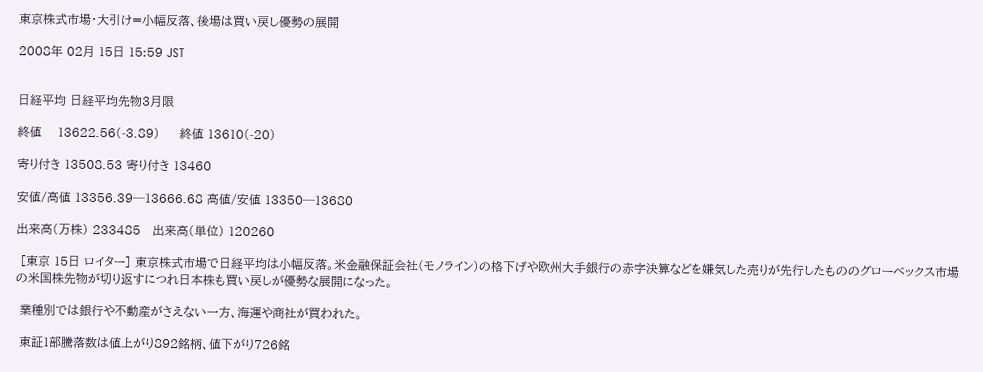東京株式市場・大引け=小幅反落、後場は買い戻し優勢の展開

2008年 02月 15日 15:59 JST


日経平均 日経平均先物3月限

終値    13622.56(-3.89)     終値 13610(-20)

寄り付き 13508.53 寄り付き 13460

安値/高値 13356.39─13666.68 高値/安値 13350─13680

出来高(万株) 233485   出来高(単位) 120260

 [東京 15日 ロイター] 東京株式市場で日経平均は小幅反落。米金融保証会社(モノライン)の格下げや欧州大手銀行の赤字決算などを嫌気した売りが先行したもののグローベックス市場の米国株先物が切り返すにつれ日本株も買い戻しが優勢な展開になった。

 業種別では銀行や不動産がさえない一方、海運や商社が買われた。

 東証1部騰落数は値上がり892銘柄、値下がり726銘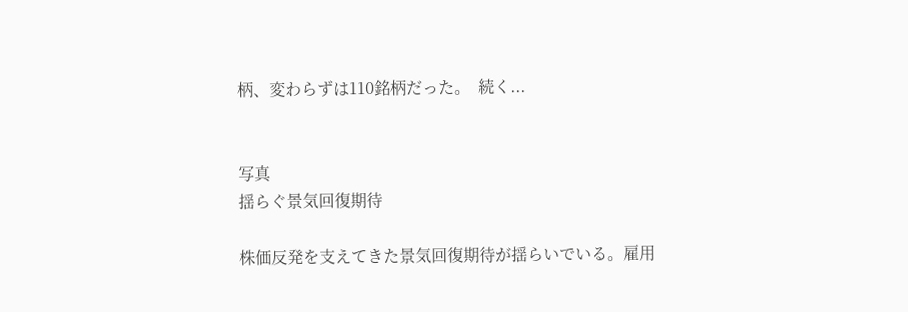柄、変わらずは110銘柄だった。  続く...


写真
揺らぐ景気回復期待

株価反発を支えてきた景気回復期待が揺らいでいる。雇用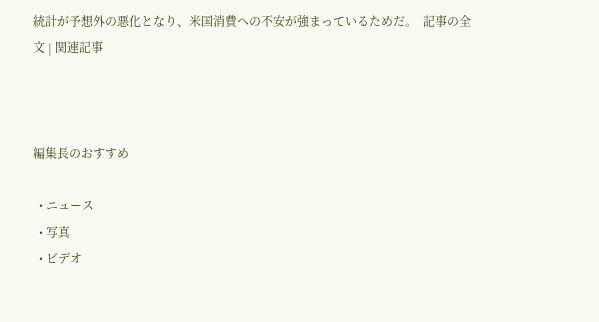統計が予想外の悪化となり、米国消費への不安が強まっているためだ。  記事の全文 | 関連記事



編集長のおすすめ

  • ニュース
  • 写真
  • ビデオ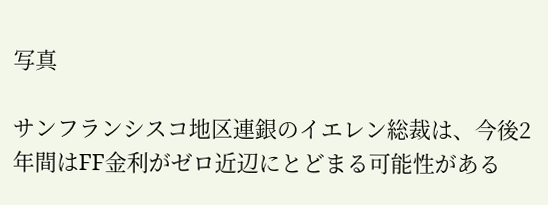写真

サンフランシスコ地区連銀のイエレン総裁は、今後2年間はFF金利がゼロ近辺にとどまる可能性がある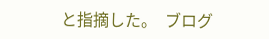と指摘した。  ブログ